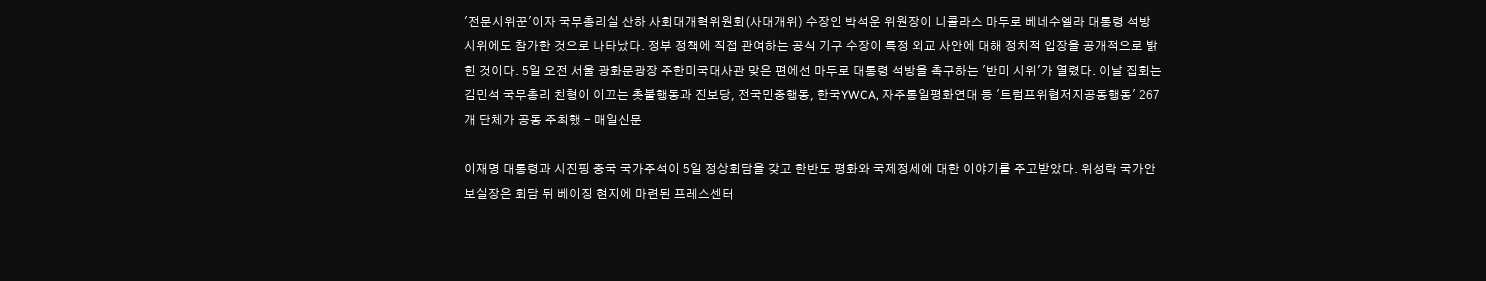'전문시위꾼'이자 국무총리실 산하 사회대개혁위원회(사대개위) 수장인 박석운 위원장이 니콜라스 마두로 베네수엘라 대통령 석방 시위에도 참가한 것으로 나타났다. 정부 정책에 직접 관여하는 공식 기구 수장이 특정 외교 사안에 대해 정치적 입장을 공개적으로 밝힌 것이다. 5일 오전 서울 광화문광장 주한미국대사관 맞은 편에선 마두로 대통령 석방을 촉구하는 '반미 시위'가 열렸다. 이날 집회는 김민석 국무총리 친형이 이끄는 촛불행동과 진보당, 전국민중행동, 한국YWCA, 자주통일평화연대 등 '트럼프위협저지공동행동' 267개 단체가 공동 주최했 - 매일신문

이재명 대통령과 시진핑 중국 국가주석이 5일 정상회담을 갖고 한반도 평화와 국제정세에 대한 이야기를 주고받았다. 위성락 국가안보실장은 회담 뒤 베이징 현지에 마련된 프레스센터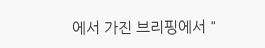에서 가진 브리핑에서 "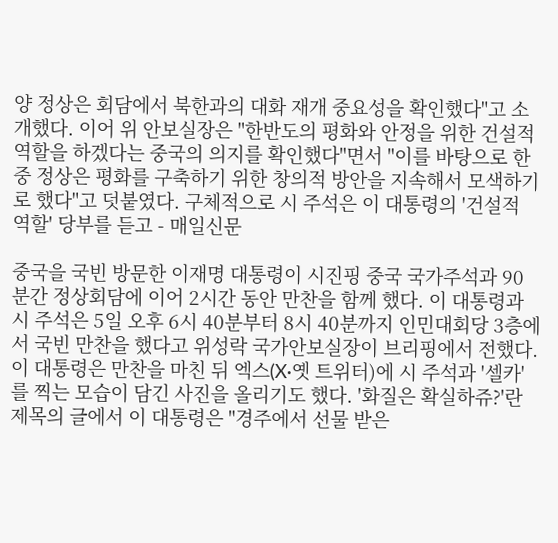양 정상은 회담에서 북한과의 대화 재개 중요성을 확인했다"고 소개했다. 이어 위 안보실장은 "한반도의 평화와 안정을 위한 건설적 역할을 하겠다는 중국의 의지를 확인했다"면서 "이를 바탕으로 한중 정상은 평화를 구축하기 위한 창의적 방안을 지속해서 모색하기로 했다"고 덧붙였다. 구체적으로 시 주석은 이 대통령의 '건설적 역할' 당부를 듣고 - 매일신문

중국을 국빈 방문한 이재명 대통령이 시진핑 중국 국가주석과 90분간 정상회담에 이어 2시간 동안 만찬을 함께 했다. 이 대통령과 시 주석은 5일 오후 6시 40분부터 8시 40분까지 인민대회당 3층에서 국빈 만찬을 했다고 위성락 국가안보실장이 브리핑에서 전했다. 이 대통령은 만찬을 마친 뒤 엑스(X·옛 트위터)에 시 주석과 '셀카'를 찍는 모습이 담긴 사진을 올리기도 했다. '화질은 확실하쥬?'란 제목의 글에서 이 대통령은 "경주에서 선물 받은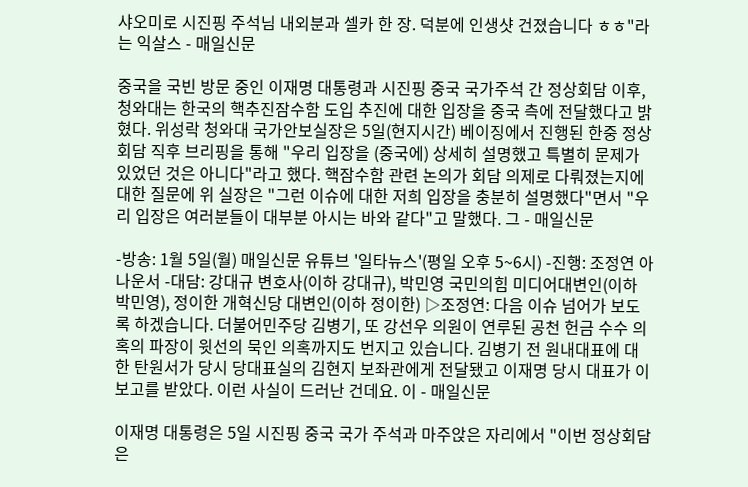샤오미로 시진핑 주석님 내외분과 셀카 한 장. 덕분에 인생샷 건졌습니다 ㅎㅎ"라는 익살스 - 매일신문

중국을 국빈 방문 중인 이재명 대통령과 시진핑 중국 국가주석 간 정상회담 이후, 청와대는 한국의 핵추진잠수함 도입 추진에 대한 입장을 중국 측에 전달했다고 밝혔다. 위성락 청와대 국가안보실장은 5일(현지시간) 베이징에서 진행된 한중 정상회담 직후 브리핑을 통해 "우리 입장을 (중국에) 상세히 설명했고 특별히 문제가 있었던 것은 아니다"라고 했다. 핵잠수함 관련 논의가 회담 의제로 다뤄졌는지에 대한 질문에 위 실장은 "그런 이슈에 대한 저희 입장을 충분히 설명했다"면서 "우리 입장은 여러분들이 대부분 아시는 바와 같다"고 말했다. 그 - 매일신문

-방송: 1월 5일(월) 매일신문 유튜브 '일타뉴스'(평일 오후 5~6시) -진행: 조정연 아나운서 -대담: 강대규 변호사(이하 강대규), 박민영 국민의힘 미디어대변인(이하 박민영), 정이한 개혁신당 대변인(이하 정이한) ▷조정연: 다음 이슈 넘어가 보도록 하겠습니다. 더불어민주당 김병기, 또 강선우 의원이 연루된 공천 헌금 수수 의혹의 파장이 윗선의 묵인 의혹까지도 번지고 있습니다. 김병기 전 원내대표에 대한 탄원서가 당시 당대표실의 김현지 보좌관에게 전달됐고 이재명 당시 대표가 이 보고를 받았다. 이런 사실이 드러난 건데요. 이 - 매일신문

이재명 대통령은 5일 시진핑 중국 국가 주석과 마주앉은 자리에서 "이번 정상회담은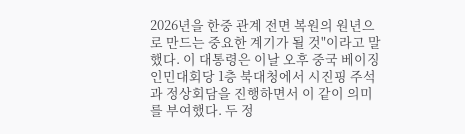2026년을 한중 관계 전면 복원의 원년으로 만드는 중요한 계기가 될 것"이라고 말했다. 이 대통령은 이날 오후 중국 베이징 인민대회당 1층 북대청에서 시진핑 주석과 정상회담을 진행하면서 이 같이 의미를 부여했다. 두 정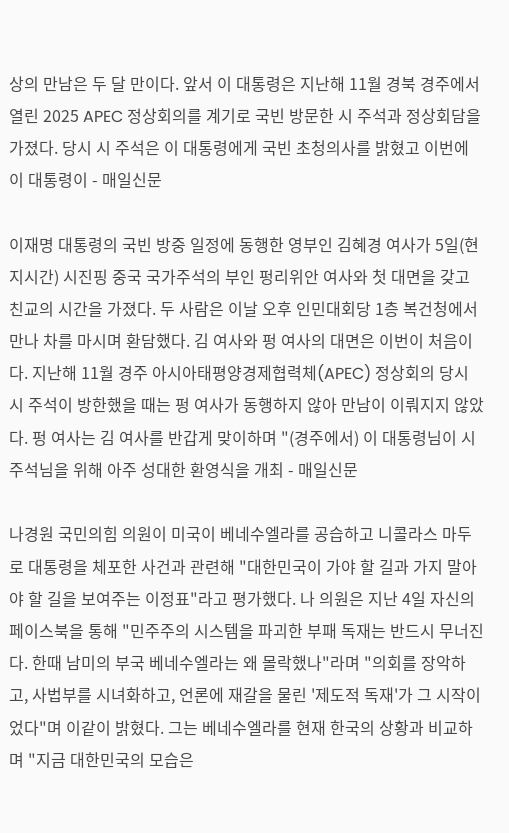상의 만남은 두 달 만이다. 앞서 이 대통령은 지난해 11월 경북 경주에서 열린 2025 APEC 정상회의를 계기로 국빈 방문한 시 주석과 정상회담을 가졌다. 당시 시 주석은 이 대통령에게 국빈 초청의사를 밝혔고 이번에 이 대통령이 - 매일신문

이재명 대통령의 국빈 방중 일정에 동행한 영부인 김혜경 여사가 5일(현지시간) 시진핑 중국 국가주석의 부인 펑리위안 여사와 첫 대면을 갖고 친교의 시간을 가졌다. 두 사람은 이날 오후 인민대회당 1층 복건청에서 만나 차를 마시며 환담했다. 김 여사와 펑 여사의 대면은 이번이 처음이다. 지난해 11월 경주 아시아태평양경제협력체(APEC) 정상회의 당시 시 주석이 방한했을 때는 펑 여사가 동행하지 않아 만남이 이뤄지지 않았다. 펑 여사는 김 여사를 반갑게 맞이하며 "(경주에서) 이 대통령님이 시 주석님을 위해 아주 성대한 환영식을 개최 - 매일신문

나경원 국민의힘 의원이 미국이 베네수엘라를 공습하고 니콜라스 마두로 대통령을 체포한 사건과 관련해 "대한민국이 가야 할 길과 가지 말아야 할 길을 보여주는 이정표"라고 평가했다. 나 의원은 지난 4일 자신의 페이스북을 통해 "민주주의 시스템을 파괴한 부패 독재는 반드시 무너진다. 한때 남미의 부국 베네수엘라는 왜 몰락했나"라며 "의회를 장악하고, 사법부를 시녀화하고, 언론에 재갈을 물린 '제도적 독재'가 그 시작이었다"며 이같이 밝혔다. 그는 베네수엘라를 현재 한국의 상황과 비교하며 "지금 대한민국의 모습은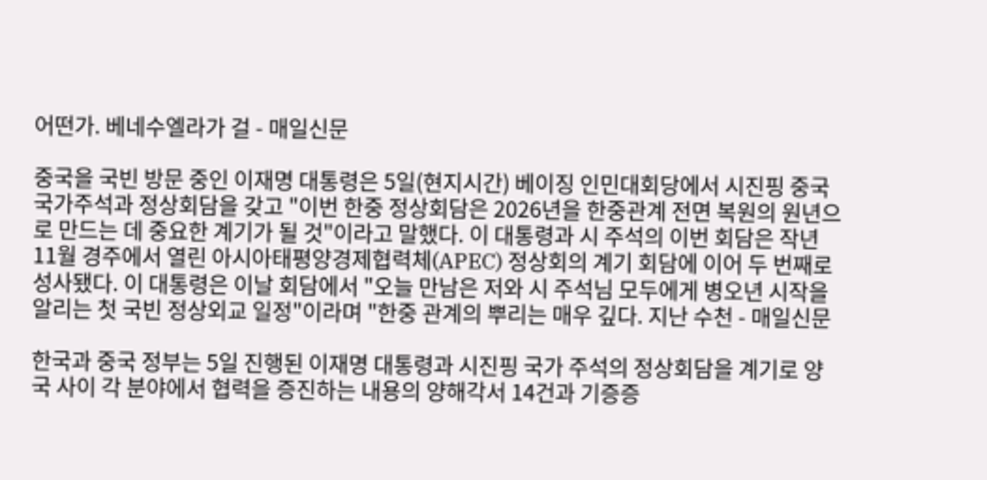어떤가. 베네수엘라가 걸 - 매일신문

중국을 국빈 방문 중인 이재명 대통령은 5일(현지시간) 베이징 인민대회당에서 시진핑 중국 국가주석과 정상회담을 갖고 "이번 한중 정상회담은 2026년을 한중관계 전면 복원의 원년으로 만드는 데 중요한 계기가 될 것"이라고 말했다. 이 대통령과 시 주석의 이번 회담은 작년 11월 경주에서 열린 아시아태평양경제협력체(APEC) 정상회의 계기 회담에 이어 두 번째로 성사됐다. 이 대통령은 이날 회담에서 "오늘 만남은 저와 시 주석님 모두에게 병오년 시작을 알리는 첫 국빈 정상외교 일정"이라며 "한중 관계의 뿌리는 매우 깊다. 지난 수천 - 매일신문

한국과 중국 정부는 5일 진행된 이재명 대통령과 시진핑 국가 주석의 정상회담을 계기로 양국 사이 각 분야에서 협력을 증진하는 내용의 양해각서 14건과 기증증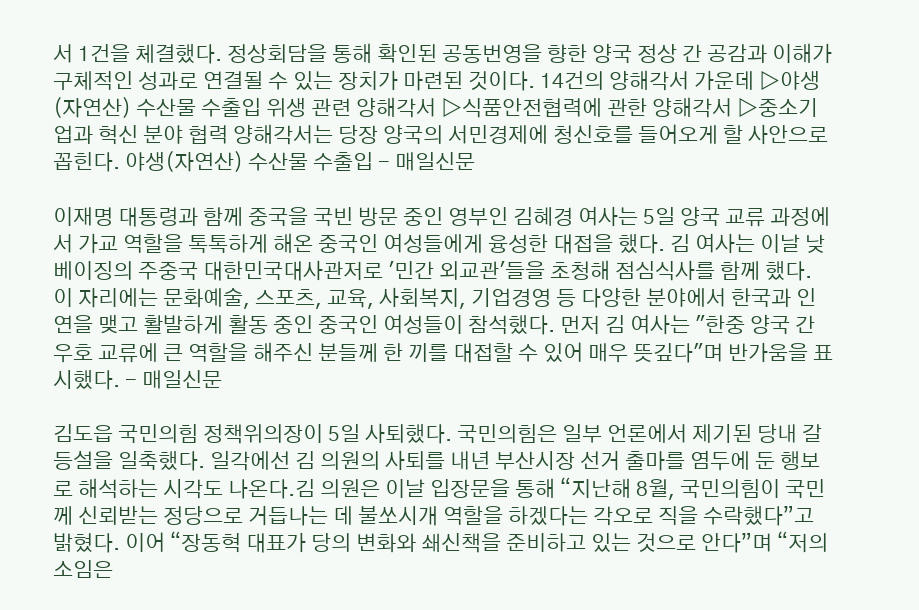서 1건을 체결했다. 정상회담을 통해 확인된 공동번영을 향한 양국 정상 간 공감과 이해가 구체적인 성과로 연결될 수 있는 장치가 마련된 것이다. 14건의 양해각서 가운데 ▷야생(자연산) 수산물 수출입 위생 관련 양해각서 ▷식품안전협력에 관한 양해각서 ▷중소기업과 혁신 분야 협력 양해각서는 당장 양국의 서민경제에 청신호를 들어오게 할 사안으로 꼽힌다. 야생(자연산) 수산물 수출입 - 매일신문

이재명 대통령과 함께 중국을 국빈 방문 중인 영부인 김혜경 여사는 5일 양국 교류 과정에서 가교 역할을 톡톡하게 해온 중국인 여성들에게 융성한 대접을 했다. 김 여사는 이날 낮 베이징의 주중국 대한민국대사관저로 '민간 외교관'들을 초청해 점심식사를 함께 했다. 이 자리에는 문화예술, 스포츠, 교육, 사회복지, 기업경영 등 다양한 분야에서 한국과 인연을 맺고 활발하게 활동 중인 중국인 여성들이 참석했다. 먼저 김 여사는 "한중 양국 간 우호 교류에 큰 역할을 해주신 분들께 한 끼를 대접할 수 있어 매우 뜻깊다"며 반가움을 표시했다. - 매일신문

김도읍 국민의힘 정책위의장이 5일 사퇴했다. 국민의힘은 일부 언론에서 제기된 당내 갈등설을 일축했다. 일각에선 김 의원의 사퇴를 내년 부산시장 선거 출마를 염두에 둔 행보로 해석하는 시각도 나온다.김 의원은 이날 입장문을 통해 “지난해 8월, 국민의힘이 국민께 신뢰받는 정당으로 거듭나는 데 불쏘시개 역할을 하겠다는 각오로 직을 수락했다”고 밝혔다. 이어 “장동혁 대표가 당의 변화와 쇄신책을 준비하고 있는 것으로 안다”며 “저의 소임은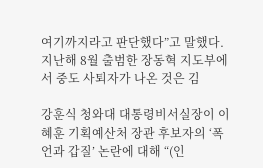여기까지라고 판단했다”고 말했다.지난해 8월 출범한 장동혁 지도부에서 중도 사퇴자가 나온 것은 김

강훈식 청와대 대통령비서실장이 이혜훈 기획예산처 장관 후보자의 ‘폭언과 갑질’ 논란에 대해 “(인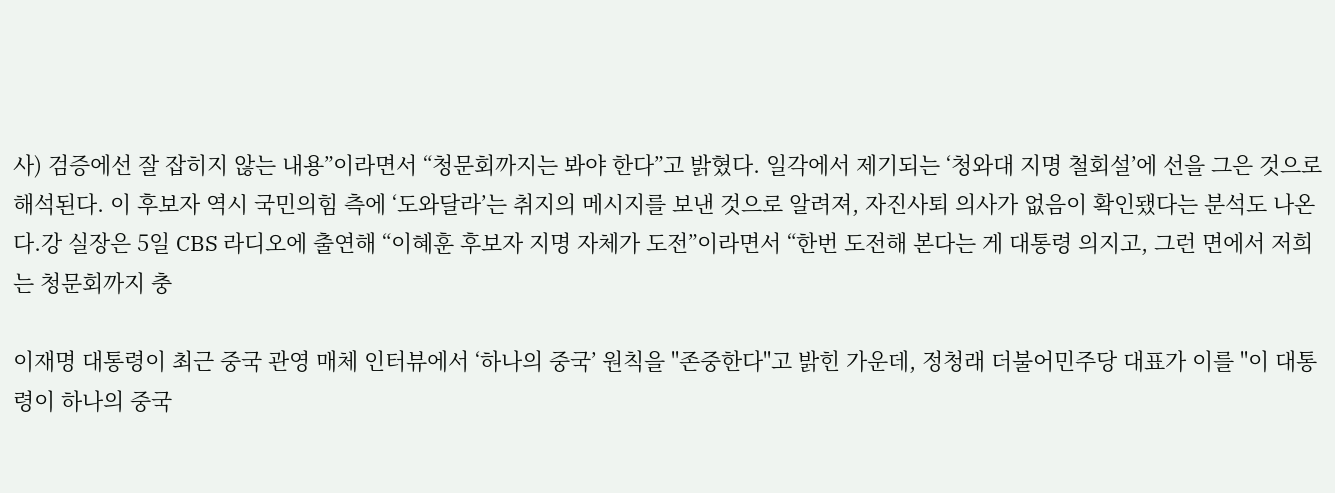사) 검증에선 잘 잡히지 않는 내용”이라면서 “청문회까지는 봐야 한다”고 밝혔다. 일각에서 제기되는 ‘청와대 지명 철회설’에 선을 그은 것으로 해석된다. 이 후보자 역시 국민의힘 측에 ‘도와달라’는 취지의 메시지를 보낸 것으로 알려져, 자진사퇴 의사가 없음이 확인됐다는 분석도 나온다.강 실장은 5일 CBS 라디오에 출연해 “이혜훈 후보자 지명 자체가 도전”이라면서 “한번 도전해 본다는 게 대통령 의지고, 그런 면에서 저희는 청문회까지 충

이재명 대통령이 최근 중국 관영 매체 인터뷰에서 ‘하나의 중국’ 원칙을 "존중한다"고 밝힌 가운데, 정청래 더불어민주당 대표가 이를 "이 대통령이 하나의 중국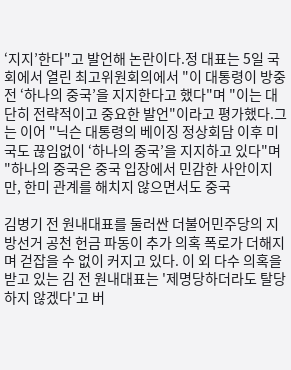‘지지’한다"고 발언해 논란이다.정 대표는 5일 국회에서 열린 최고위원회의에서 "이 대통령이 방중 전 ‘하나의 중국’을 지지한다고 했다"며 "이는 대단히 전략적이고 중요한 발언"이라고 평가했다.그는 이어 "닉슨 대통령의 베이징 정상회담 이후 미국도 끊임없이 ‘하나의 중국’을 지지하고 있다"며 "하나의 중국은 중국 입장에서 민감한 사안이지만, 한미 관계를 해치지 않으면서도 중국

김병기 전 원내대표를 둘러싼 더불어민주당의 지방선거 공천 헌금 파동이 추가 의혹 폭로가 더해지며 걷잡을 수 없이 커지고 있다. 이 외 다수 의혹을 받고 있는 김 전 원내대표는 '제명당하더라도 탈당하지 않겠다'고 버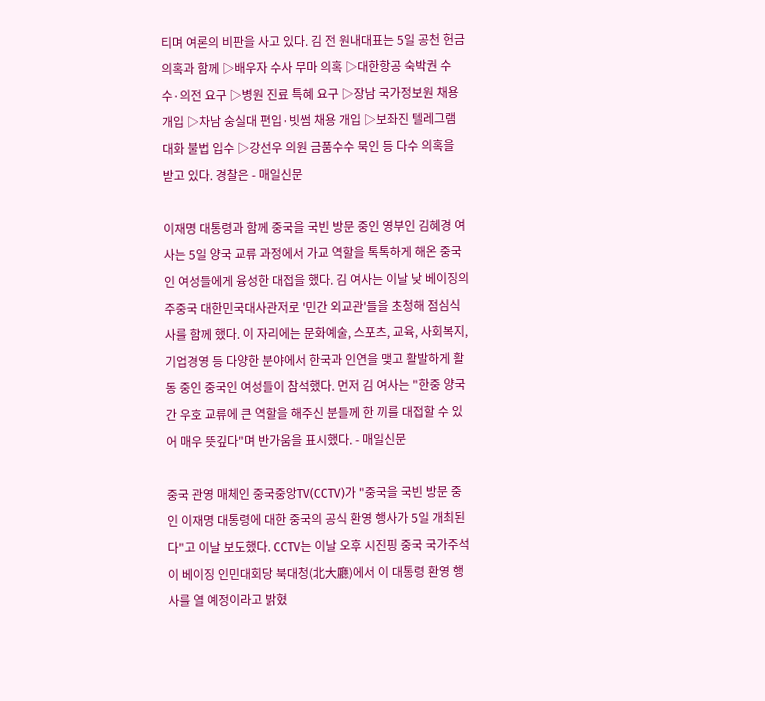티며 여론의 비판을 사고 있다. 김 전 원내대표는 5일 공천 헌금 의혹과 함께 ▷배우자 수사 무마 의혹 ▷대한항공 숙박권 수수·의전 요구 ▷병원 진료 특혜 요구 ▷장남 국가정보원 채용 개입 ▷차남 숭실대 편입·빗썸 채용 개입 ▷보좌진 텔레그램 대화 불법 입수 ▷강선우 의원 금품수수 묵인 등 다수 의혹을 받고 있다. 경찰은 - 매일신문

이재명 대통령과 함께 중국을 국빈 방문 중인 영부인 김혜경 여사는 5일 양국 교류 과정에서 가교 역할을 톡톡하게 해온 중국인 여성들에게 융성한 대접을 했다. 김 여사는 이날 낮 베이징의 주중국 대한민국대사관저로 '민간 외교관'들을 초청해 점심식사를 함께 했다. 이 자리에는 문화예술, 스포츠, 교육, 사회복지, 기업경영 등 다양한 분야에서 한국과 인연을 맺고 활발하게 활동 중인 중국인 여성들이 참석했다. 먼저 김 여사는 "한중 양국 간 우호 교류에 큰 역할을 해주신 분들께 한 끼를 대접할 수 있어 매우 뜻깊다"며 반가움을 표시했다. - 매일신문

중국 관영 매체인 중국중앙TV(CCTV)가 "중국을 국빈 방문 중인 이재명 대통령에 대한 중국의 공식 환영 행사가 5일 개최된다"고 이날 보도했다. CCTV는 이날 오후 시진핑 중국 국가주석이 베이징 인민대회당 북대청(北大廳)에서 이 대통령 환영 행사를 열 예정이라고 밝혔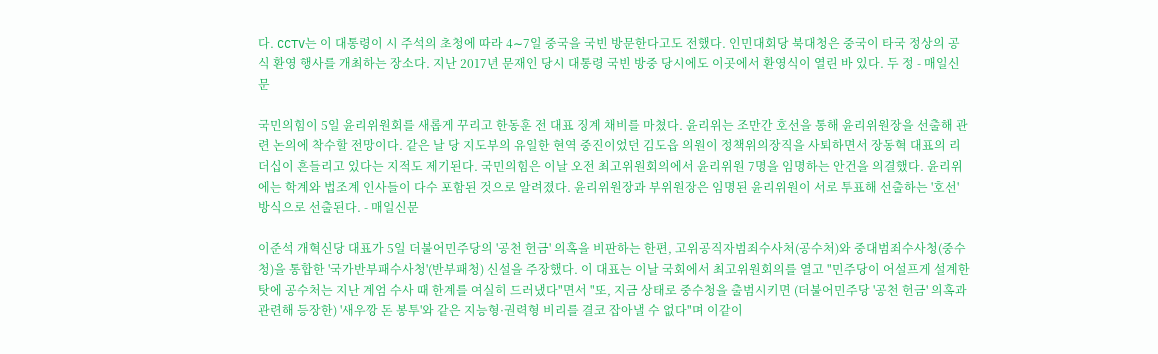다. CCTV는 이 대통령이 시 주석의 초청에 따라 4∼7일 중국을 국빈 방문한다고도 전했다. 인민대회당 북대청은 중국이 타국 정상의 공식 환영 행사를 개최하는 장소다. 지난 2017년 문재인 당시 대통령 국빈 방중 당시에도 이곳에서 환영식이 열린 바 있다. 두 정 - 매일신문

국민의힘이 5일 윤리위원회를 새롭게 꾸리고 한동훈 전 대표 징계 채비를 마쳤다. 윤리위는 조만간 호선을 통해 윤리위원장을 선출해 관련 논의에 착수할 전망이다. 같은 날 당 지도부의 유일한 현역 중진이었던 김도읍 의원이 정책위의장직을 사퇴하면서 장동혁 대표의 리더십이 흔들리고 있다는 지적도 제기된다. 국민의힘은 이날 오전 최고위원회의에서 윤리위원 7명을 임명하는 안건을 의결했다. 윤리위에는 학계와 법조계 인사들이 다수 포함된 것으로 알려졌다. 윤리위원장과 부위원장은 임명된 윤리위원이 서로 투표해 선출하는 '호선' 방식으로 선출된다. - 매일신문

이준석 개혁신당 대표가 5일 더불어민주당의 '공천 헌금' 의혹을 비판하는 한편, 고위공직자범죄수사처(공수처)와 중대범죄수사청(중수청)을 통합한 '국가반부패수사청'(반부패청) 신설을 주장했다. 이 대표는 이날 국회에서 최고위원회의를 열고 "민주당이 어설프게 설계한 탓에 공수처는 지난 계엄 수사 때 한계를 여실히 드러냈다"면서 "또, 지금 상태로 중수청을 출범시키면 (더불어민주당 '공천 헌금' 의혹과 관련해 등장한) '새우깡 돈 봉투'와 같은 지능형·권력형 비리를 결코 잡아낼 수 없다"며 이같이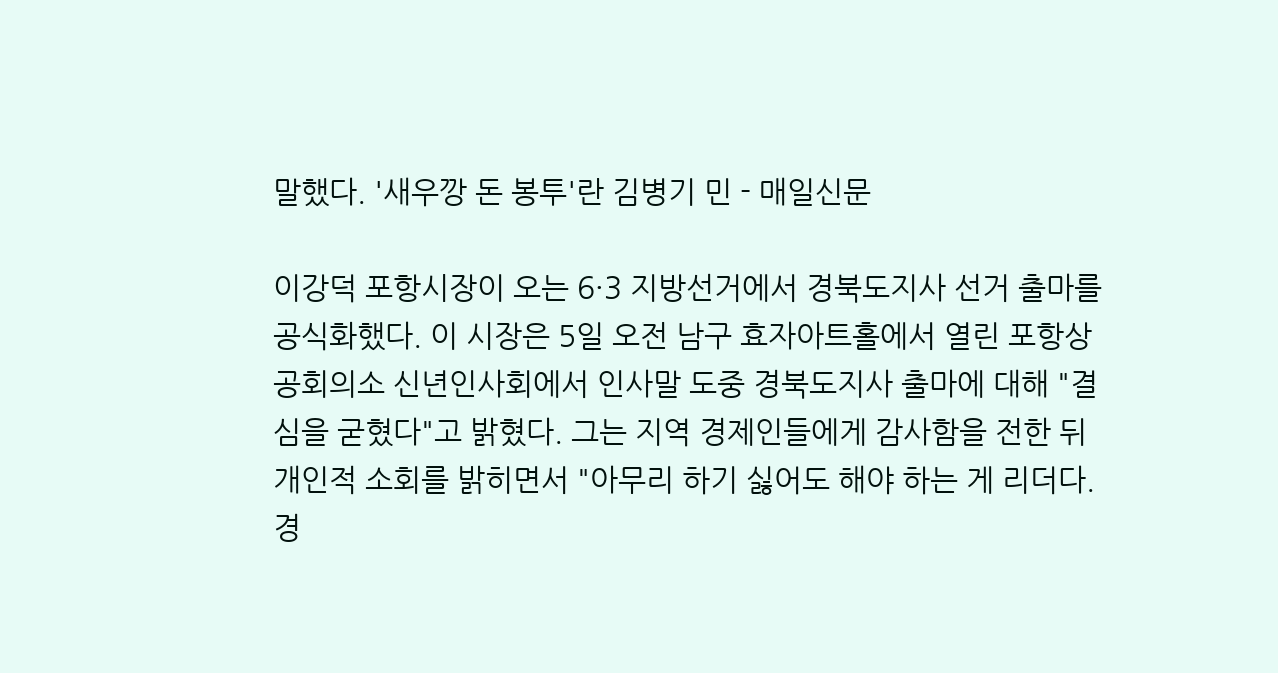말했다. '새우깡 돈 봉투'란 김병기 민 - 매일신문

이강덕 포항시장이 오는 6·3 지방선거에서 경북도지사 선거 출마를 공식화했다. 이 시장은 5일 오전 남구 효자아트홀에서 열린 포항상공회의소 신년인사회에서 인사말 도중 경북도지사 출마에 대해 "결심을 굳혔다"고 밝혔다. 그는 지역 경제인들에게 감사함을 전한 뒤 개인적 소회를 밝히면서 "아무리 하기 싫어도 해야 하는 게 리더다. 경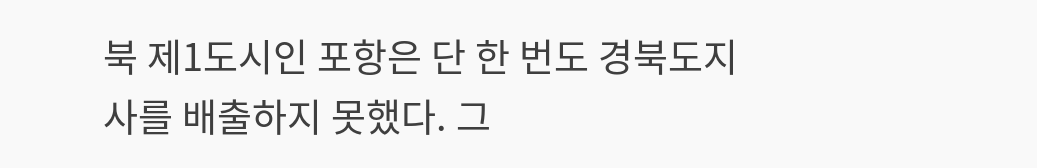북 제1도시인 포항은 단 한 번도 경북도지사를 배출하지 못했다. 그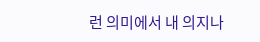런 의미에서 내 의지나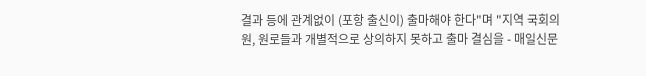결과 등에 관계없이 (포항 출신이) 출마해야 한다"며 "지역 국회의원, 원로들과 개별적으로 상의하지 못하고 출마 결심을 - 매일신문